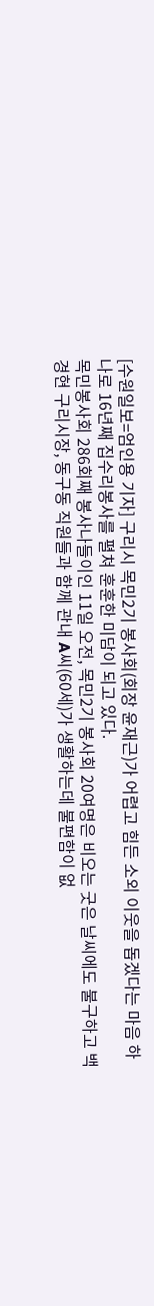[수원일보=엄인용 기자] 구리시 목민2기 봉사회(회장 윤재근)가 어렵고 힘든 소외 이웃을 돕겠다는 마음 하나로 16년째 집수리봉사를 펼쳐 훈훈한 미담이 되고 있다.
목민봉사회 286회째 봉사나들이인 11일 오전, 목민2기 봉사회 20여명은 비오는 굿은 날씨에도 불구하고 백경현 구리시장, 동구동 직원들과 함께 관내 A씨(60세)가 생활하는데 불편함이 없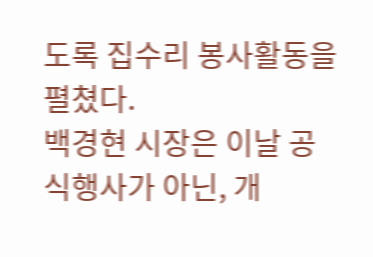도록 집수리 봉사활동을 펼쳤다.
백경현 시장은 이날 공식행사가 아닌, 개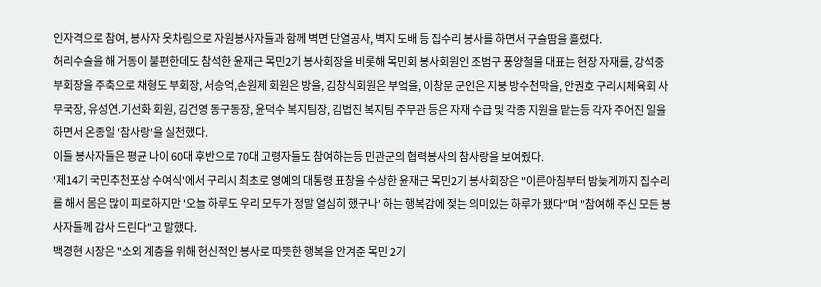인자격으로 참여, 봉사자 옷차림으로 자원봉사자들과 함께 벽면 단열공사, 벽지 도배 등 집수리 봉사를 하면서 구슬땀을 흘렸다.
허리수술을 해 거동이 불편한데도 참석한 윤재근 목민2기 봉사회장을 비롯해 목민회 봉사회원인 조범구 풍양철물 대표는 현장 자재를, 강석중 부회장을 주축으로 채형도 부회장, 서승억,손원제 회원은 방을, 김창식회원은 부엌을, 이창문 군인은 지붕 방수천막을, 안권호 구리시체육회 사무국장, 유성연.기선화 회원, 김건영 동구동장, 윤덕수 복지팀장, 김법진 복지팀 주무관 등은 자재 수급 및 각종 지원을 맡는등 각자 주어진 일을 하면서 온종일 '참사랑'을 실천했다.
이들 봉사자들은 평균 나이 60대 후반으로 70대 고령자들도 참여하는등 민관군의 협력봉사의 참사랑을 보여줬다.
'제14기 국민추천포상 수여식'에서 구리시 최초로 영예의 대통령 표창을 수상한 윤재근 목민2기 봉사회장은 "이른아침부터 밤늦게까지 집수리를 해서 몸은 많이 피로하지만 '오늘 하루도 우리 모두가 정말 열심히 했구나' 하는 행복감에 젖는 의미있는 하루가 됐다"며 "참여해 주신 모든 봉사자들께 감사 드린다"고 말했다.
백경현 시장은 "소외 계층을 위해 헌신적인 봉사로 따뜻한 행복을 안겨준 목민 2기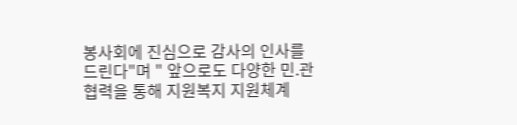봉사회에 진심으로 감사의 인사를 드린다"며 " 앞으로도 다양한 민.관 협력을 통해 지원복지 지원체계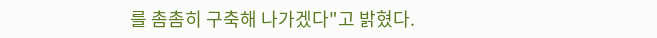를 촘촘히 구축해 나가겠다"고 밝혔다.